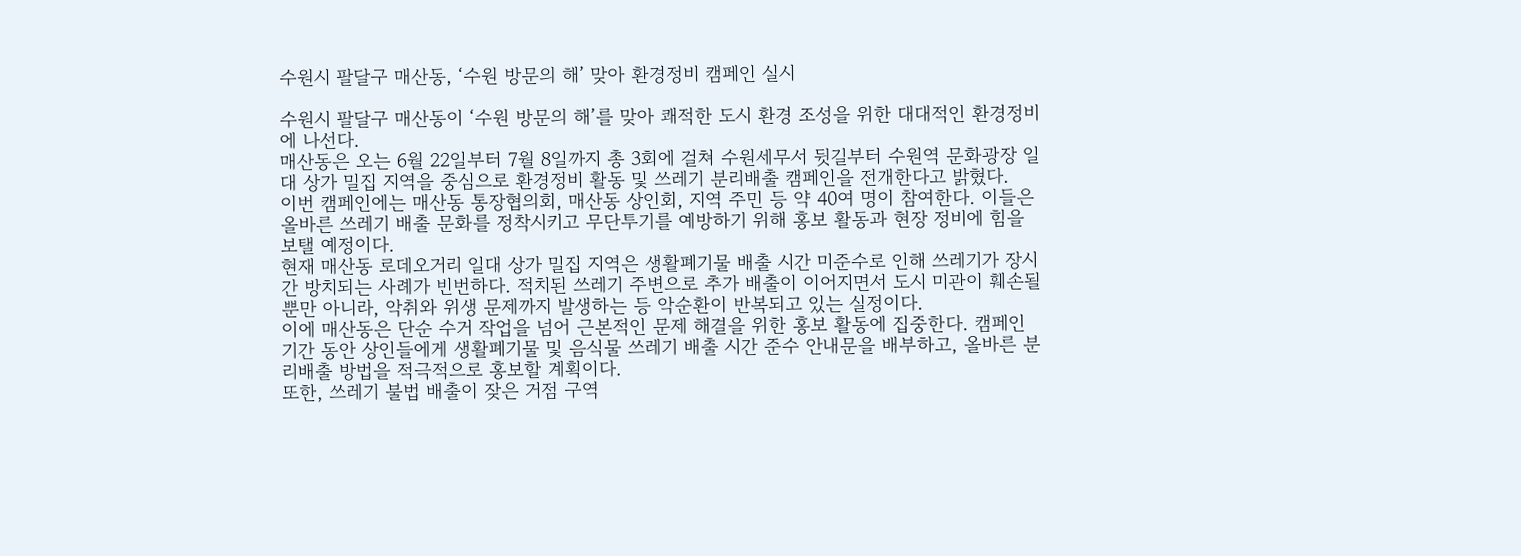수원시 팔달구 매산동, ‘수원 방문의 해’ 맞아 환경정비 캠페인 실시

수원시 팔달구 매산동이 ‘수원 방문의 해’를 맞아 쾌적한 도시 환경 조성을 위한 대대적인 환경정비에 나선다.
매산동은 오는 6월 22일부터 7월 8일까지 총 3회에 걸쳐 수원세무서 뒷길부터 수원역 문화광장 일대 상가 밀집 지역을 중심으로 환경정비 활동 및 쓰레기 분리배출 캠페인을 전개한다고 밝혔다.
이번 캠페인에는 매산동 통장협의회, 매산동 상인회, 지역 주민 등 약 40여 명이 참여한다. 이들은 올바른 쓰레기 배출 문화를 정착시키고 무단투기를 예방하기 위해 홍보 활동과 현장 정비에 힘을 보탤 예정이다.
현재 매산동 로데오거리 일대 상가 밀집 지역은 생활폐기물 배출 시간 미준수로 인해 쓰레기가 장시간 방치되는 사례가 빈번하다. 적치된 쓰레기 주변으로 추가 배출이 이어지면서 도시 미관이 훼손될 뿐만 아니라, 악취와 위생 문제까지 발생하는 등 악순환이 반복되고 있는 실정이다.
이에 매산동은 단순 수거 작업을 넘어 근본적인 문제 해결을 위한 홍보 활동에 집중한다. 캠페인 기간 동안 상인들에게 생활폐기물 및 음식물 쓰레기 배출 시간 준수 안내문을 배부하고, 올바른 분리배출 방법을 적극적으로 홍보할 계획이다.
또한, 쓰레기 불법 배출이 잦은 거점 구역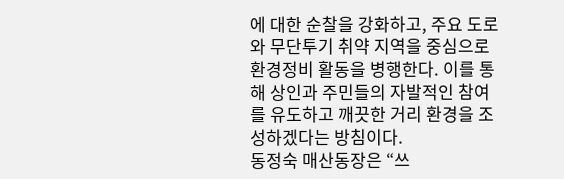에 대한 순찰을 강화하고, 주요 도로와 무단투기 취약 지역을 중심으로 환경정비 활동을 병행한다. 이를 통해 상인과 주민들의 자발적인 참여를 유도하고 깨끗한 거리 환경을 조성하겠다는 방침이다.
동정숙 매산동장은 “쓰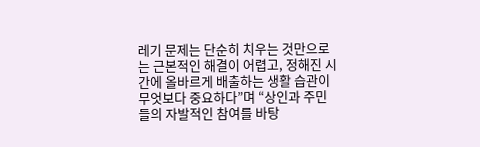레기 문제는 단순히 치우는 것만으로는 근본적인 해결이 어렵고, 정해진 시간에 올바르게 배출하는 생활 습관이 무엇보다 중요하다”며 “상인과 주민들의 자발적인 참여를 바탕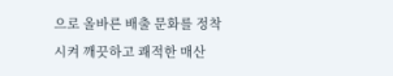으로 올바른 배출 문화를 정착시켜 깨끗하고 쾌적한 매산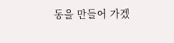동을 만들어 가겠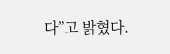다”고 밝혔다.